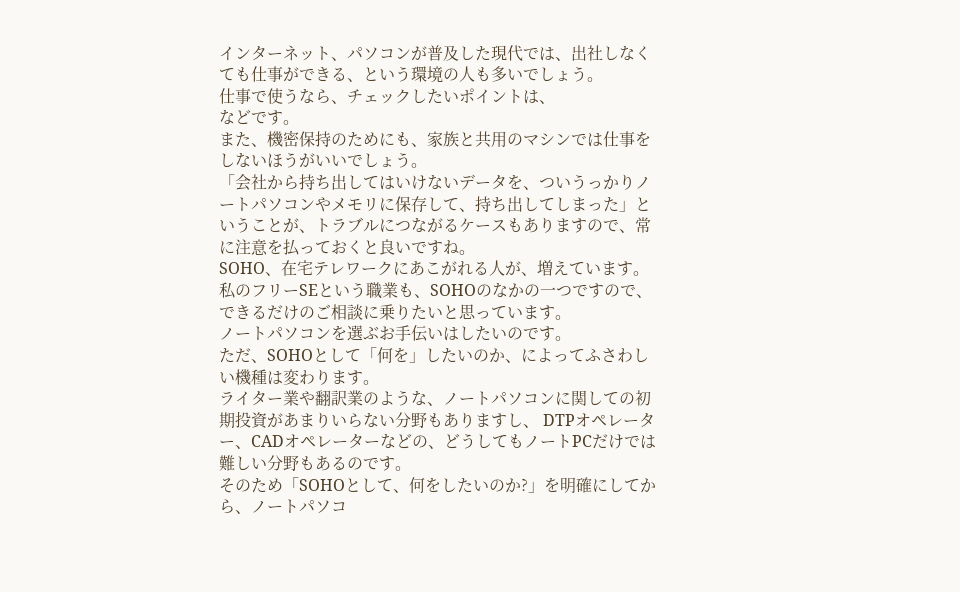インターネット、パソコンが普及した現代では、出社しなくても仕事ができる、という環境の人も多いでしょう。
仕事で使うなら、チェックしたいポイントは、
などです。
また、機密保持のためにも、家族と共用のマシンでは仕事をしないほうがいいでしょう。
「会社から持ち出してはいけないデータを、ついうっかりノートパソコンやメモリに保存して、持ち出してしまった」ということが、トラブルにつながるケースもありますので、常に注意を払っておくと良いですね。
SOHO、在宅テレワークにあこがれる人が、増えています。
私のフリーSEという職業も、SOHOのなかの一つですので、できるだけのご相談に乗りたいと思っています。
ノートパソコンを選ぶお手伝いはしたいのです。
ただ、SOHOとして「何を」したいのか、によってふさわしい機種は変わります。
ライター業や翻訳業のような、ノートパソコンに関しての初期投資があまりいらない分野もありますし、 DTPオペレーター、CADオペレーターなどの、どうしてもノートPCだけでは難しい分野もあるのです。
そのため「SOHOとして、何をしたいのか?」を明確にしてから、ノートパソコ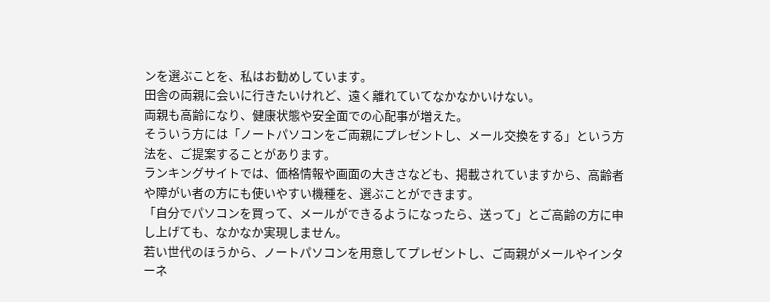ンを選ぶことを、私はお勧めしています。
田舎の両親に会いに行きたいけれど、遠く離れていてなかなかいけない。
両親も高齢になり、健康状態や安全面での心配事が増えた。
そういう方には「ノートパソコンをご両親にプレゼントし、メール交換をする」という方法を、ご提案することがあります。
ランキングサイトでは、価格情報や画面の大きさなども、掲載されていますから、高齢者や障がい者の方にも使いやすい機種を、選ぶことができます。
「自分でパソコンを買って、メールができるようになったら、送って」とご高齢の方に申し上げても、なかなか実現しません。
若い世代のほうから、ノートパソコンを用意してプレゼントし、ご両親がメールやインターネ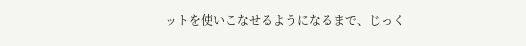ットを使いこなせるようになるまで、じっく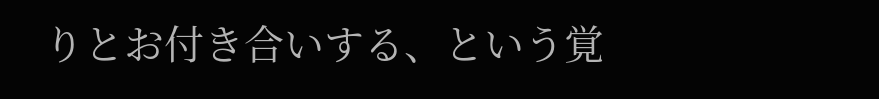りとお付き合いする、という覚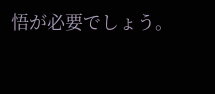悟が必要でしょう。